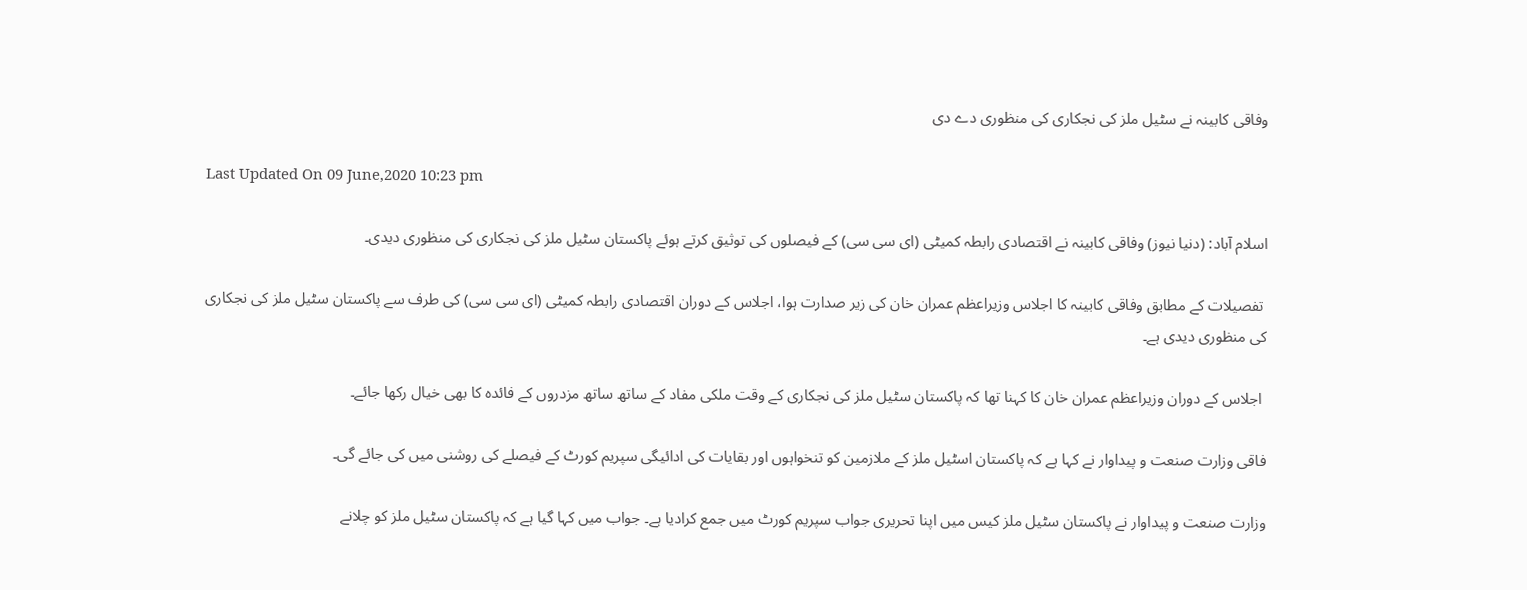وفاقی کابینہ نے سٹیل ملز کی نجکاری کی منظوری دے دی

Last Updated On 09 June,2020 10:23 pm

اسلام آباد: (دنیا نیوز) وفاقی کابینہ نے اقتصادی رابطہ کمیٹی (ای سی سی) کے فیصلوں کی توثیق کرتے ہوئے پاکستان سٹیل ملز کی نجکاری کی منظوری دیدی۔

 تفصیلات کے مطابق وفاقی کابینہ کا اجلاس وزیراعظم عمران خان کی زیر صدارت ہوا، اجلاس کے دوران اقتصادی رابطہ کمیٹی (ای سی سی) کی طرف سے پاکستان سٹیل ملز کی نجکاری کی منظوری دیدی ہے۔

 اجلاس کے دوران وزیراعظم عمران خان کا کہنا تھا کہ پاکستان سٹیل ملز کی نجکاری کے وقت ملکی مفاد کے ساتھ ساتھ مزدروں کے فائدہ کا بھی خیال رکھا جائے۔

فاقی وزارت صنعت و پیداوار نے کہا ہے کہ پاکستان اسٹیل ملز کے ملازمین کو تنخواہوں اور بقایات کی ادائیگی سپریم کورٹ کے فیصلے کی روشنی میں کی جائے گی۔

وزارت صنعت و پیداوار نے پاکستان سٹیل ملز کیس میں اپنا تحریری جواب سپریم کورٹ میں جمع کرادیا ہے۔ جواب میں کہا گیا ہے کہ پاکستان سٹیل ملز کو چلانے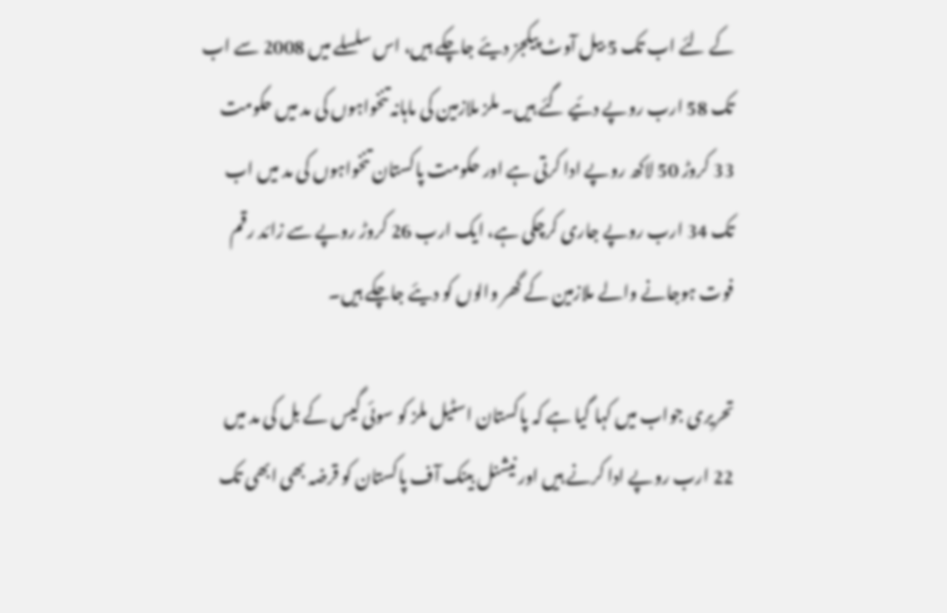کے لئے اب تک 5 بیل آوٹ پیکجز دیئے جاچکے ہیں، اس سلسلے میں 2008 سے اب تک 58 ارب روپے دئیے گئے ہیں۔ ملز ملازمین کی ماہانہ تنخواہوں کی مد میں حکومت 33 کروڑ 50 لاکھ روپے ادا کرتی ہے اور حکومت پاکستان تنخواہوں کی مد میں اب تک 34 ارب روپے جاری کرچکی ہے، ایک ارب 26 کروڑ روپے سے زائد رقم فوت ہوجانے والے ملازمین کے گھر والوں کو دیئے جاچکے ہیں۔

تحریری جواب میں کہا گیا ہے کہ پاکستان اسٹیل ملز کو سوئی گیس کے بل کی مد میں 22 ارب روپے ادا کرنے ہیں اور نیشنل بینک آف پاکستان کو قرضہ بھی ابھی تک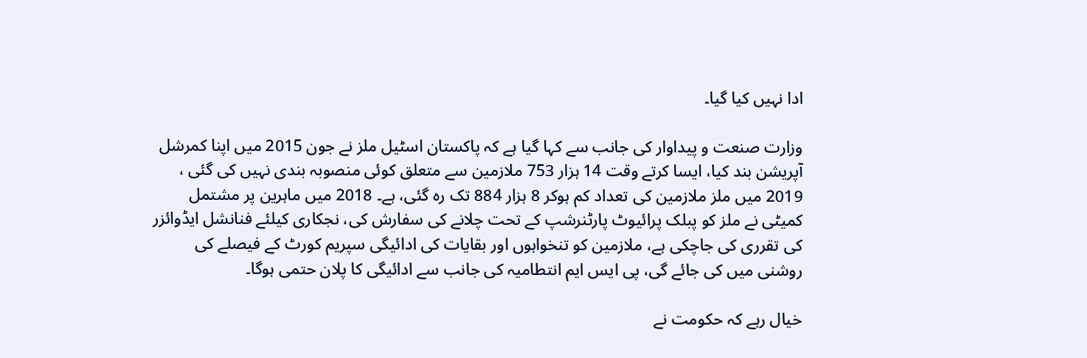ادا نہیں کیا گیا۔

وزارت صنعت و پیداوار کی جانب سے کہا گیا ہے کہ پاکستان اسٹیل ملز نے جون 2015 میں اپنا کمرشل آپریشن بند کیا، ایسا کرتے وقت 14 ہزار 753 ملازمین سے متعلق کوئی منصوبہ بندی نہیں کی گئی ، 2019 میں ملز ملازمین کی تعداد کم ہوکر 8 ہزار 884 تک رہ گئی، ہے۔ 2018 میں ماہرین پر مشتمل کمیٹی نے ملز کو پبلک پرائیوٹ پارٹنرشپ کے تحت چلانے کی سفارش کی، نجکاری کیلئے فنانشل ایڈوائزر کی تقرری کی جاچکی ہے، ملازمین کو تنخواہوں اور بقایات کی ادائیگی سپریم کورٹ کے فیصلے کی روشنی میں کی جائے گی، پی ایس ایم انتطامیہ کی جانب سے ادائیگی کا پلان حتمی ہوگا۔

خیال رہے کہ حکومت نے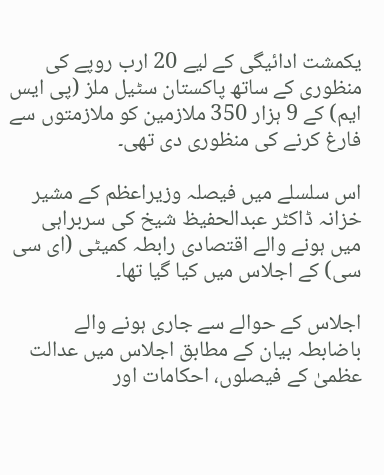یکمشت ادائیگی کے لیے 20 ارب روپے کی منظوری کے ساتھ پاکستان سٹیل ملز (پی ایس ایم) کے 9 ہزار 350 ملازمین کو ملازمتوں سے فارغ کرنے کی منظوری دی تھی۔

اس سلسلے میں فیصلہ وزیراعظم کے مشیر خزانہ ڈاکٹر عبدالحفیظ شیخ کی سربراہی میں ہونے والے اقتصادی رابطہ کمیٹی (ای سی سی) کے اجلاس میں کیا گیا تھا۔

اجلاس کے حوالے سے جاری ہونے والے باضابطہ بیان کے مطابق اجلاس میں عدالت عظمیٰ کے فیصلوں، احکامات اور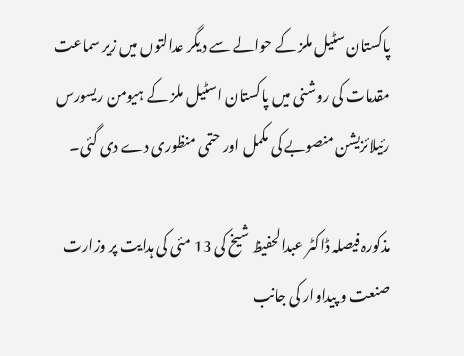پاکستان سٹیل ملز کے حوالے سے دیگر عدالتوں میں زیر سماعت مقدمات کی روشنی میں پاکستان اسٹیل ملز کے ہیومن ریسورس رئیلائزیشن منصوبے کی مکمل اور حتمی منظوری دے دی گئی۔

مذکورہ فیصلہ ڈاکٹر عبدالحفیظ شیخ کی 13 مئی کی ہدایت پر وزارت صنعت و پیداوار کی جانب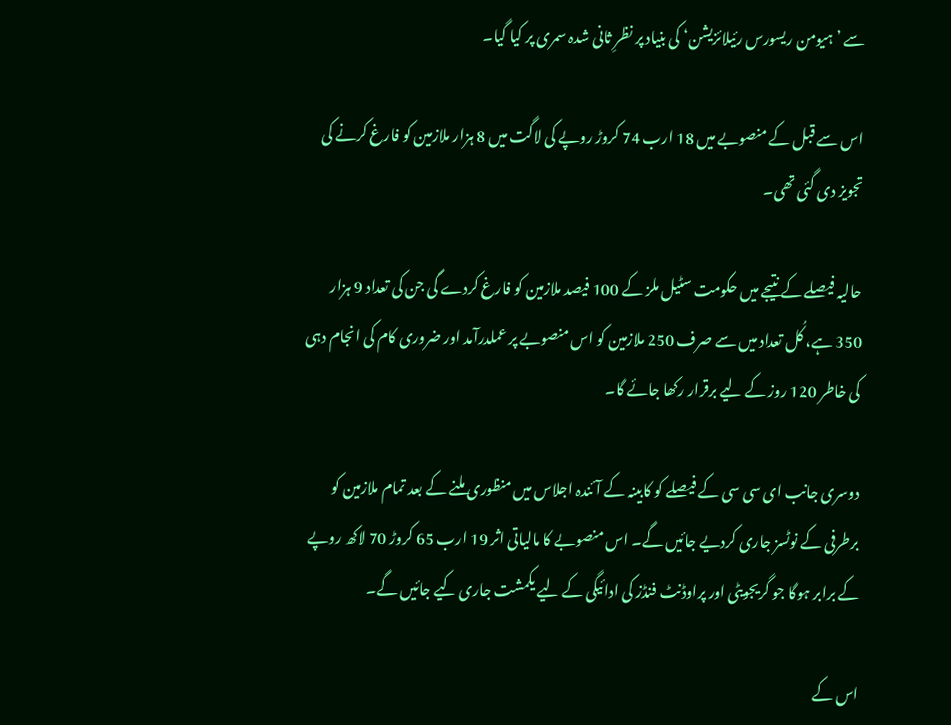سے ’ہیومن ریسورس رئیلائزیشن‘ کی بنیاد پر نظرِ ثانی شدہ سمری پر کیا گیا۔

اس سے قبل کے منصوبے میں 18 ارب 74 کروڑ روپے کی لاگت میں 8 ہزار ملازمین کو فارغ کرنے کی تجویز دی گئی تھی۔

حالیہ فیصلے کے نتیجے میں حکومت سٹیل ملز کے 100 فیصد ملازمین کو فارغ کردے گی جن کی تعداد 9 ہزار 350 ہے، کُل تعداد میں سے صرف 250 ملازمین کو اس منصوبے پر عملدرآمد اور ضروری کام کی انجام دہی کی خاطر 120 روز کے لیے برقرار رکھا جائے گا۔

دوسری جانب ای سی سی کے فیصلے کو کابینہ کے آئندہ اجلاس میں منظوری ملنے کے بعد تمام ملازمین کو برطرفی کے نوٹسز جاری کردیے جائیں گے۔ اس منصوبے کا مالیاتی اثر 19 ارب 65 کروڑ 70 لاکھ روپے کے برابر ہوگا جو گریجویٹی اور پراوڈنٹ فنڈز کی ادائیگی کے لیے یکمشت جاری کیے جائیں گے۔

اس کے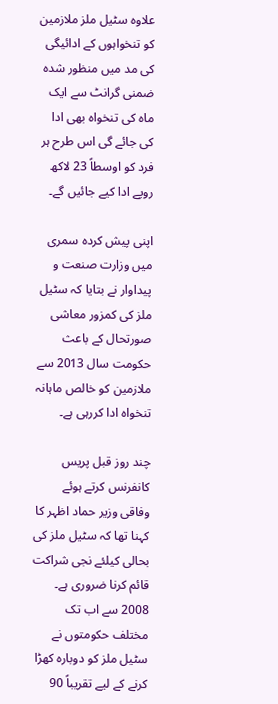علاوہ سٹیل ملز ملازمین کو تنخواہوں کے ادائیگی کی مد میں منظور شدہ ضمنی گرانٹ سے ایک ماہ کی تنخواہ بھی ادا کی جائے گی اس طرح ہر فرد کو اوسطاً 23 لاکھ روپے ادا کیے جائیں گے۔

اپنی پیش کردہ سمری میں وزارت صنعت و پیداوار نے بتایا کہ سٹیل ملز کی کمزور معاشی صورتحال کے باعث حکومت سال 2013 سے ملازمین کو خالص ماہانہ تنخواہ ادا کررہی ہے۔

چند روز قبل پریس کانفرنس کرتے ہوئے وفاقی وزیر حماد اظہر کا کہنا تھا کہ سٹیل ملز کی بحالی کیلئے نجی شراکت قائم کرنا ضروری ہے۔ 2008 سے اب تک مختلف حکومتوں نے سٹیل ملز کو دوبارہ کھڑا کرنے کے لیے تقریباً 90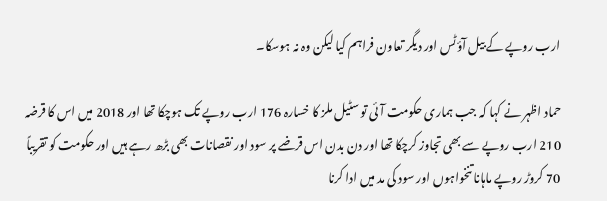ارب روپے کے بیل آؤٹس اور دیگر تعاون فراہم کیا لیکن وہ نہ ہوسکا۔

حماد اظہر نے کہا کہ جب ہماری حکومت آئی تو سٹیل ملز کا خسارہ 176 ارب روپے تک ہوچکا تھا اور 2018 میں اس کا قرضہ 210 ارب روپے سے بھی تجاوز کرچکا تھا اور دن بدن اس قرضے پر سود اور نقصانات بھی بڑھ رہے ہیں اور حکومت کو تقریباً 70 کروڑ روپے ماہانا تنخواہوں اور سود کی مد میں ادا کرنا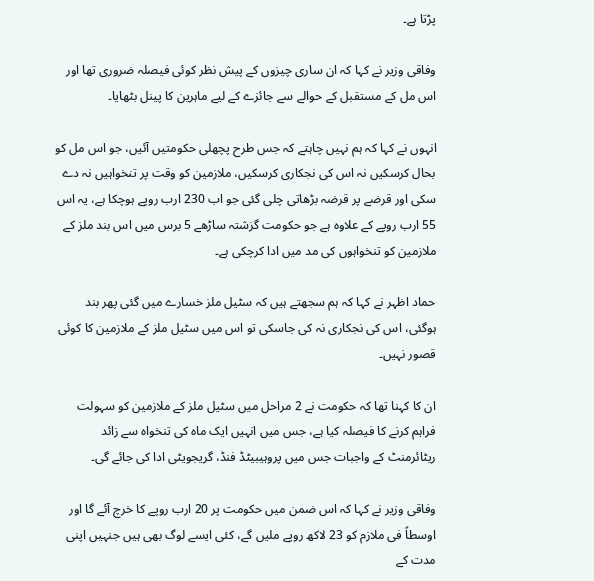پڑتا ہے۔

وفاقی وزیر نے کہا کہ ان ساری چیزوں کے پیش نظر کوئی فیصلہ ضروری تھا اور اس مل کے مستقبل کے حوالے سے جائزے کے لیے ماہرین کا پینل بٹھایا۔

انہوں نے کہا کہ ہم نہیں چاہتے کہ جس طرح پچھلی حکومتیں آئیں، جو اس مل کو بحال کرسکیں نہ اس کی نجکاری کرسکیں، ملازمین کو وقت پر تنخواہیں نہ دے سکی اور قرضے پر قرضہ بڑھاتی چلی گئی جو اب 230 ارب روپے ہوچکا ہے، یہ اس 55 ارب روپے کے علاوہ ہے جو حکومت گزشتہ ساڑھے 5 برس میں اس بند ملز کے ملازمین کو تنخواہوں کی مد میں ادا کرچکی ہے۔

حماد اظہر نے کہا کہ ہم سجھتے ہیں کہ سٹیل ملز خسارے میں گئی پھر بند ہوگئی، اس کی نجکاری نہ کی جاسکی تو اس میں سٹیل ملز کے ملازمین کا کوئی قصور نہیں۔

ان کا کہنا تھا کہ حکومت نے 2 مراحل میں سٹیل ملز کے ملازمین کو سہولت فراہم کرنے کا فیصلہ کیا ہے، جس میں انہیں ایک ماہ کی تنخواہ سے زائد ریٹائرمنٹ کے واجبات جس میں پروہیبیٹڈ فنڈ، گریجویٹی ادا کی جائے گی۔

وفاقی وزیر نے کہا کہ اس ضمن میں حکومت پر 20 ارب روپے کا خرچ آئے گا اور اوسطاً فی ملازم کو 23 لاکھ روپے ملیں گے، کئی ایسے لوگ بھی ہیں جنہیں اپنی مدت کے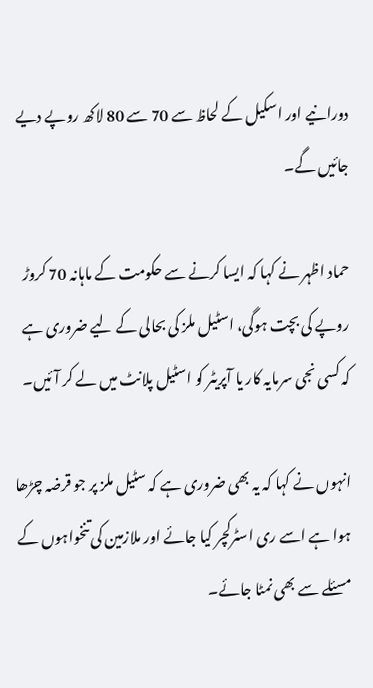دورانیے اور اسکیل کے لحاظ سے 70 سے 80 لاکھ روپے دیے جائیں گے۔

حماد اظہر نے کہا کہ ایسا کرنے سے حکومت کے ماہانہ 70 کروڑ روپے کی بچت ہوگی، اسٹیل ملز کی بحالی کے لیے ضروری ہے کہ کسی نجی سرمایہ کار یا آپریٹر کو اسٹیل پلانٹ میں لے کر آئیں۔

انہوں نے کہا کہ یہ بھی ضروری ہے کہ سٹیل ملز پر جو قرضہ چڑھا ہوا ہے اسے ری اسٹرکچر کیا جائے اور ملازمین کی تنخواہوں کے مسئلے سے بھی نمٹا جائے۔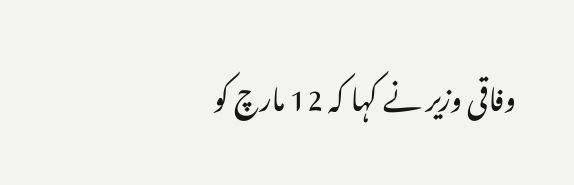وفاقی وزیر نے کہا کہ 12 مارچ کو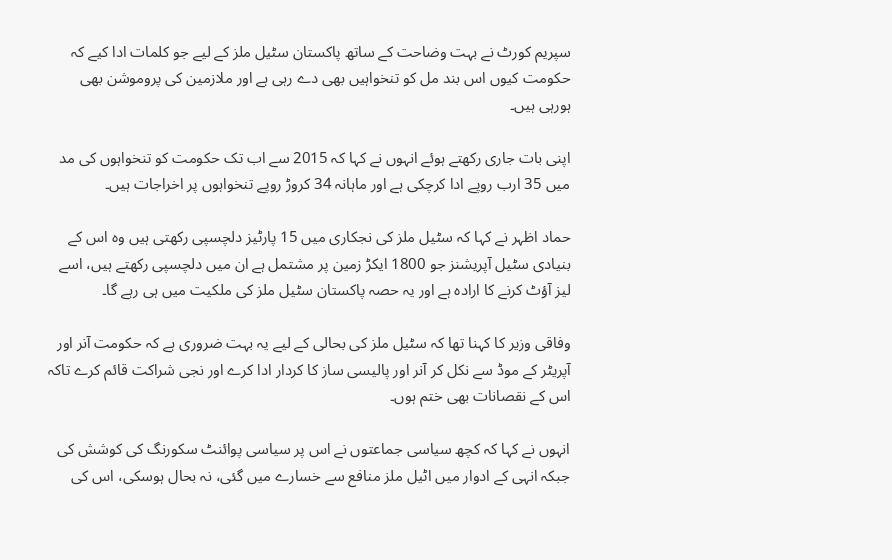سپریم کورٹ نے بہت وضاحت کے ساتھ پاکستان سٹیل ملز کے لیے جو کلمات ادا کیے کہ حکومت کیوں اس بند مل کو تنخواہیں بھی دے رہی ہے اور ملازمین کی پروموشن بھی ہورہی ہیں۔

اپنی بات جاری رکھتے ہوئے انہوں نے کہا کہ 2015 سے اب تک حکومت کو تنخواہوں کی مد میں 35 ارب روپے ادا کرچکی ہے اور ماہانہ 34 کروڑ روپے تنخواہوں پر اخراجات ہیں۔

حماد اظہر نے کہا کہ سٹیل ملز کی نجکاری میں 15 پارٹیز دلچسپی رکھتی ہیں وہ اس کے بنیادی سٹیل آپریشنز جو 1800 ایکڑ زمین پر مشتمل ہے ان میں دلچسپی رکھتے ہیں، اسے لیز آؤٹ کرنے کا ارادہ ہے اور یہ حصہ پاکستان سٹیل ملز کی ملکیت میں ہی رہے گا۔

وفاقی وزیر کا کہنا تھا کہ سٹیل ملز کی بحالی کے لیے یہ بہت ضروری ہے کہ حکومت آنر اور آپریٹر کے موڈ سے نکل کر آنر اور پالیسی ساز کا کردار ادا کرے اور نجی شراکت قائم کرے تاکہ اس کے نقصانات بھی ختم ہوں۔

انہوں نے کہا کہ کچھ سیاسی جماعتوں نے اس پر سیاسی پوائنٹ سکورنگ کی کوشش کی جبکہ انہی کے ادوار میں اٹیل ملز منافع سے خسارے میں گئی، نہ بحال ہوسکی، اس کی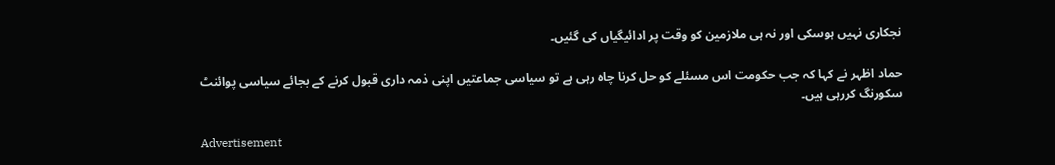نجکاری نہیں ہوسکی اور نہ ہی ملازمین کو وقت پر ادائیگیاں کی گئیں۔

حماد اظہر نے کہا کہ جب حکومت اس مسئلے کو حل کرنا چاہ رہی ہے تو سیاسی جماعتیں اپنی ذمہ داری قبول کرنے کے بجائے سیاسی پوائنٹ سکورنگ کررہی ہیں۔

Advertisement